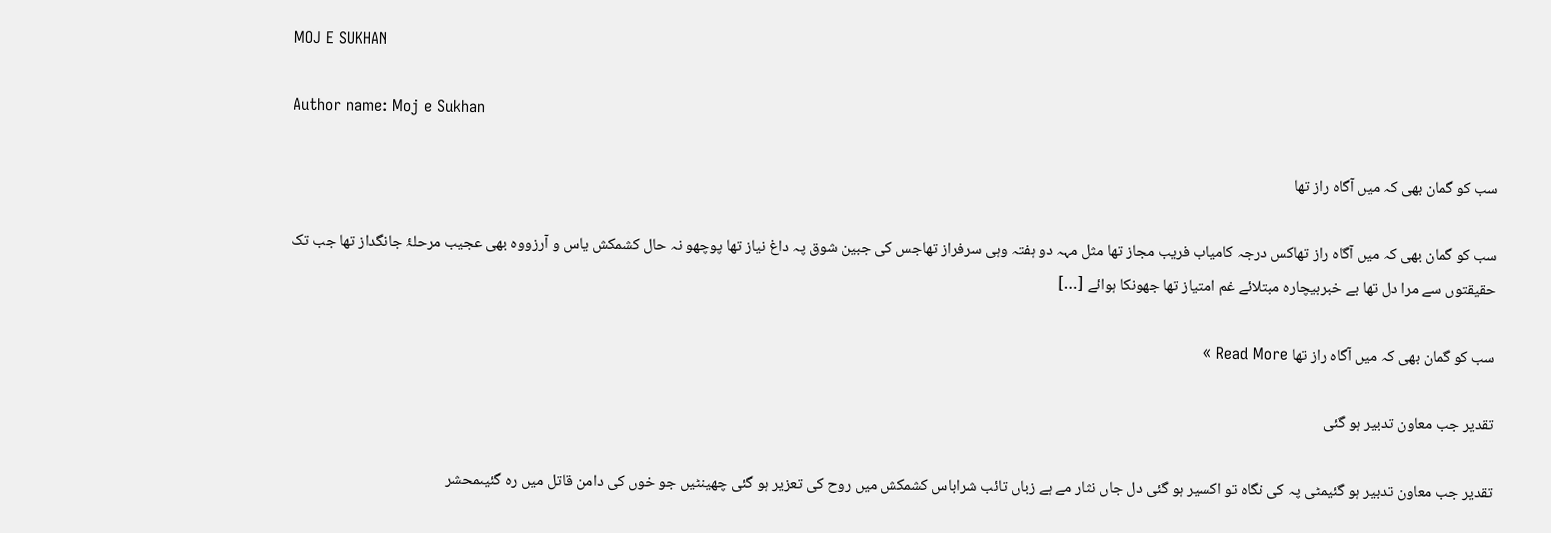MOJ E SUKHAN

Author name: Moj e Sukhan

سب کو گمان بھی کہ میں آگاہ راز تھا

سب کو گمان بھی کہ میں آگاہ راز تھاکس درجہ کامیاب فریب مجاز تھا مثل مہہ دو ہفتہ وہی سرفراز تھاجس کی جبین شوق پہ داغ نیاز تھا پوچھو نہ حال کشمکش یاس و آرزووہ بھی عجیب مرحلۂ جانگداز تھا جب تک حقیقتوں سے مرا دل تھا بے خبربیچارہ مبتلائے غم امتیاز تھا جھونکا ہوائے […]

سب کو گمان بھی کہ میں آگاہ راز تھا Read More »

تقدیر جب معاون تدبیر ہو گئی

تقدیر جب معاون تدبیر ہو گئیمٹی پہ کی نگاہ تو اکسیر ہو گئی دل جاں نثار مے ہے زباں تائب شراباس کشمکش میں روح کی تعزیر ہو گئی چھینٹیں جو خوں کی دامن قاتل میں رہ گئیںمحشر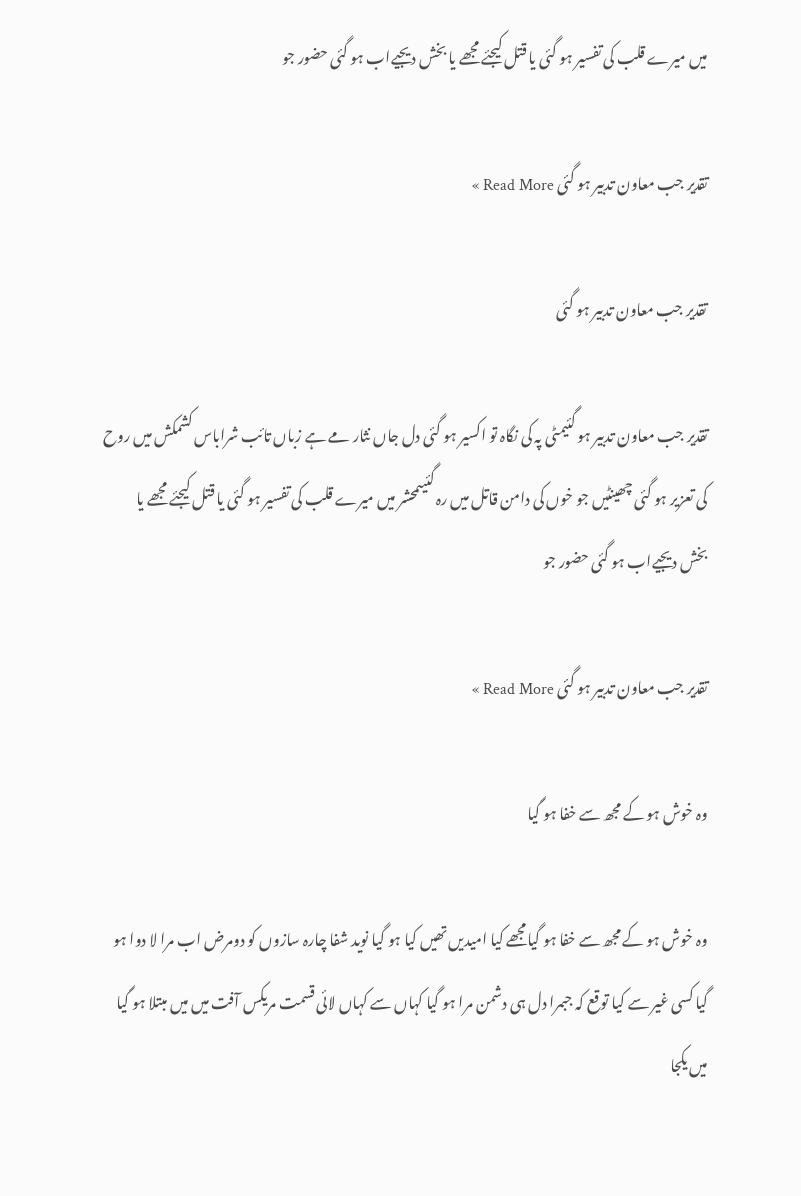میں میرے قلب کی تفسیر ہو گئی یا قتل کیجئے مجھے یا بخش دیجیےاب ہو گئی حضور جو

تقدیر جب معاون تدبیر ہو گئی Read More »

تقدیر جب معاون تدبیر ہو گئی

تقدیر جب معاون تدبیر ہو گئیمٹی پہ کی نگاہ تو اکسیر ہو گئی دل جاں نثار مے ہے زباں تائب شراباس کشمکش میں روح کی تعزیر ہو گئی چھینٹیں جو خوں کی دامن قاتل میں رہ گئیںمحشر میں میرے قلب کی تفسیر ہو گئی یا قتل کیجئے مجھے یا بخش دیجیےاب ہو گئی حضور جو

تقدیر جب معاون تدبیر ہو گئی Read More »

وہ خوش ہو کے مجھ سے خفا ہو گیا

وہ خوش ہو کے مجھ سے خفا ہو گیامجھے کیا امیدیں تھیں کیا ہو گیا نوید شفا چارہ سازوں کو دومرض اب مرا لا دوا ہو گیا کسی غیر سے کیا توقع کہ جبمرا دل ہی دشمن مرا ہو گیا کہاں سے کہاں لائی قسمت مریکس آفت میں میں مبتلا ہو گیا میں یکجا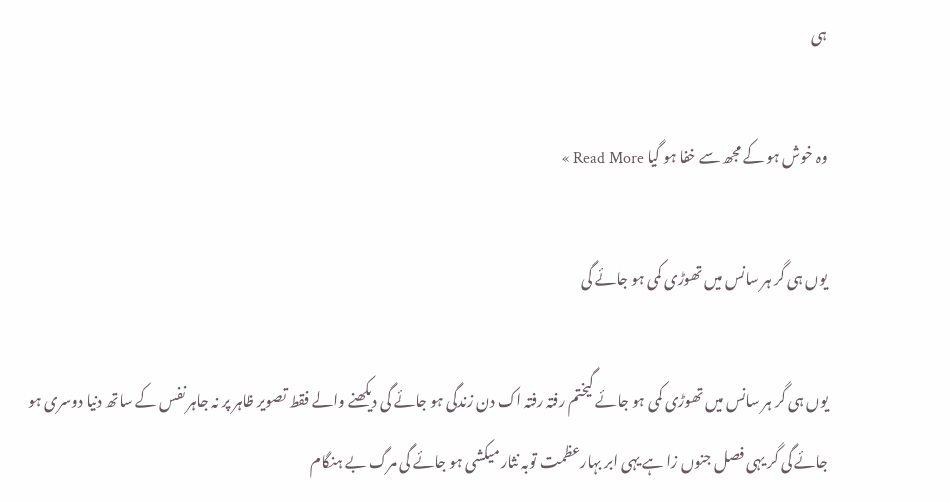ہی

وہ خوش ہو کے مجھ سے خفا ہو گیا Read More »

یوں ہی گر ہر سانس میں تھوڑی کمی ہو جائے گی

یوں ہی گر ہر سانس میں تھوڑی کمی ہو جائے گیختم رفتہ رفتہ اک دن زندگی ہو جائے گی دیکھنے والے فقط تصویر ظاہر پر نہ جاہر نفس کے ساتھ دنیا دوسری ہو جائے گی گر یہی فصل جنوں زا ہے یہی ابر بہارعظمت توبہ نثار میکشی ہو جائے گی مرگ بے ہنگام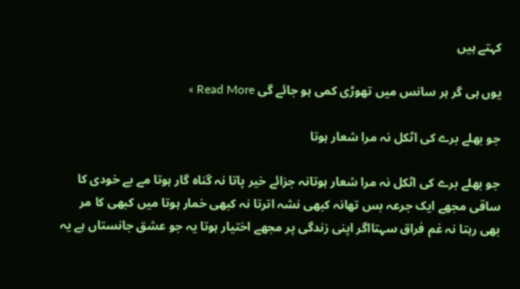کہتے ہیں

یوں ہی گر ہر سانس میں تھوڑی کمی ہو جائے گی Read More »

جو بھلے برے کی اٹکل نہ مرا شعار ہوتا

جو بھلے برے کی اٹکل نہ مرا شعار ہوتانہ جزائے خیر پاتا نہ گناہ گار ہوتا مے بے خودی کا ساقی مجھے ایک جرعہ بس تھانہ کبھی نشہ اترتا نہ کبھی خمار ہوتا میں کبھی کا مر بھی رہتا نہ غم فراق سہتااگر اپنی زندگی پر مجھے اختیار ہوتا یہ جو عشق جانستاں ہے یہ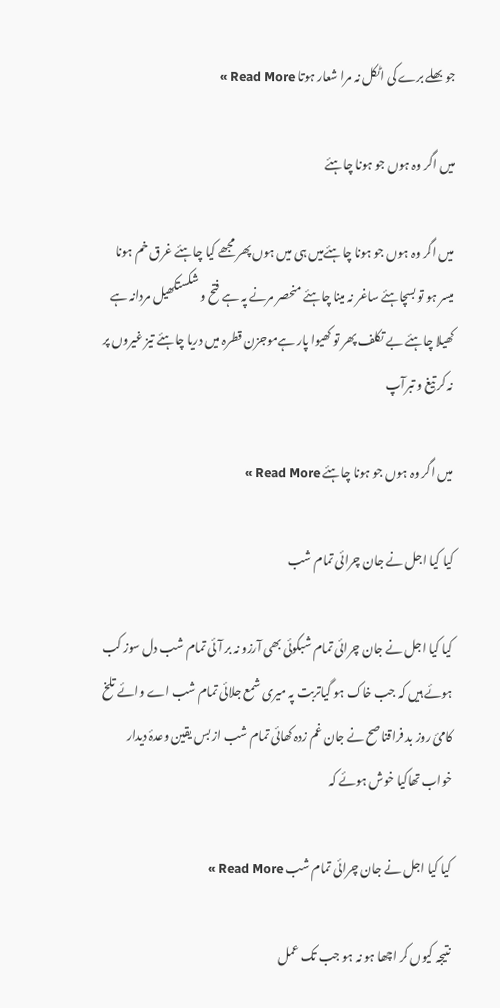جو بھلے برے کی اٹکل نہ مرا شعار ہوتا Read More »

میں اگر وہ ہوں جو ہونا چاہئے

میں اگر وہ ہوں جو ہونا چاہئےمیں ہی میں ہوں پھر مجھے کیا چاہئے غرق خم ہونا میسر ہو تو بسچاہئے ساغر نہ مینا چاہئے منحصر مرنے پہ ہے فتح و شکستکھیل مردانہ ہے کھیلا چاہئے بے تکلف پھر تو کھیوا پار ہےموجزن قطرہ میں دریا چاہئے تیز غیروں پر نہ کر تیغ و تبرآپ

میں اگر وہ ہوں جو ہونا چاہئے Read More »

کیا کیا اجل نے جان چرائی تمام شب

کیا کیا اجل نے جان چرائی تمام شبکوئی بھی آرزو نہ بر آئی تمام شب دل سوز کب ہوئے ہیں کہ جب خاک ہو گیاتربت پہ میری شمع جلائی تمام شب اے وائے تلخ کامیٔ‌ روز بد فراقناصح نے جان غم زدہ کھائی تمام شب از بس یقین وعدۂ دیدار خواب تھاکیا خوش ہوئے کہ

کیا کیا اجل نے جان چرائی تمام شب Read More »

نتیجہ کیوں کر اچھا ہو نہ ہو جب تک عمل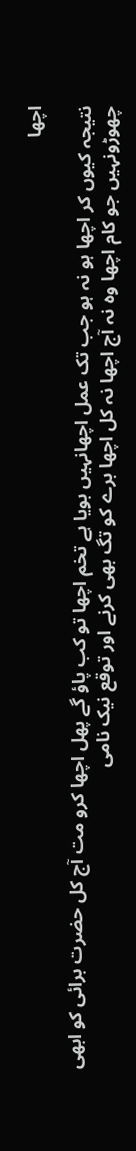اچھا

نتیجہ کیوں کر اچھا ہو نہ ہو جب تک عمل اچھانہیں بویا ہے تخم اچھا تو کب پاؤ گے پھل اچھا کرو مت آج کل حضرت برائی کو ابھی چھوڑونہیں جو کام اچھا وہ نہ آج اچھا نہ کل اچھا برے کو تگ بھی کرنے اور توقع نیک نامی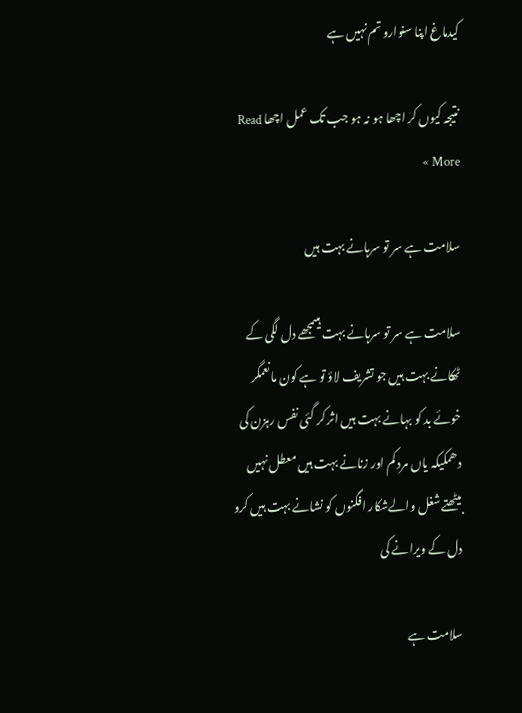کیدماغ اپنا سنوارو تم نہیں ہے

نتیجہ کیوں کر اچھا ہو نہ ہو جب تک عمل اچھا Read More »

سلامت ہے سر تو سرہانے بہت ہیں

سلامت ہے سر تو سرہانے بہت ہیںمجھے دل لگی کے ٹھکانے بہت ہیں جو تشریف لاؤ تو ہے کون مانعمگر خوئے بد کو بہانے بہت ہیں اثر کر گئی نفس رہزن کی دھمکیکہ یاں مرد کم اور زنانے بہت ہیں معطل نہیں بیٹھتے شغل والےشکار افگنوں کو نشانے بہت ہیں کرو دل کے ویرانے کی

سلامت ہے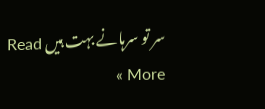سر تو سرہانے بہت ہیں Read More »